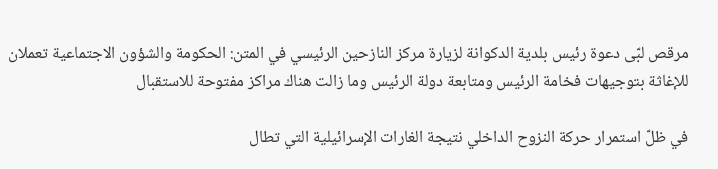مرقص لبّى دعوة رئيس بلدية الدكوانة لزيارة مركز النازحين الرئيسي في المتن: الحكومة والشؤون الاجتماعية تعملان للإغاثة بتوجيهات فخامة الرئيس ومتابعة دولة الرئيس وما زالت هناك مراكز مفتوحة للاستقبال

في ظلّ استمرار حركة النزوح الداخلي نتيجة الغارات الإسرائيلية التي تطال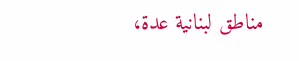مناطق لبنانية عدة،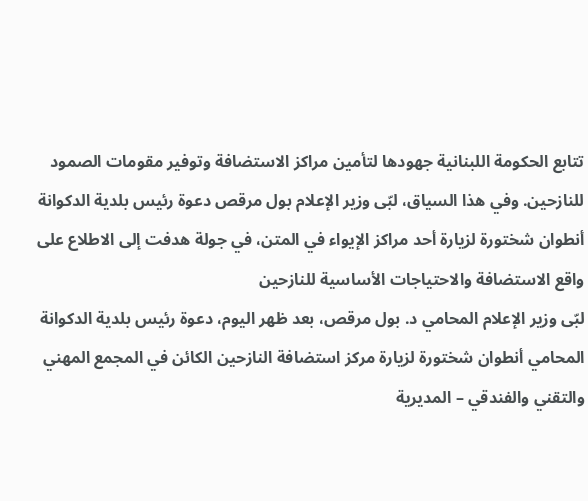تتابع الحكومة اللبنانية جهودها لتأمين مراكز الاستضافة وتوفير مقومات الصمود للنازحين. وفي هذا السياق، لبّى وزير الإعلام بول مرقص دعوة رئيس بلدية الدكوانة أنطوان شختورة لزيارة أحد مراكز الإيواء في المتن، في جولة هدفت إلى الاطلاع على واقع الاستضافة والاحتياجات الأساسية للنازحين
لبّى وزير الإعلام المحامي د. بول مرقص، بعد ظهر اليوم، دعوة رئيس بلدية الدكوانة المحامي أنطوان شختورة لزيارة مركز استضافة النازحين الكائن في المجمع المهني والتقني والفندقي – المديرية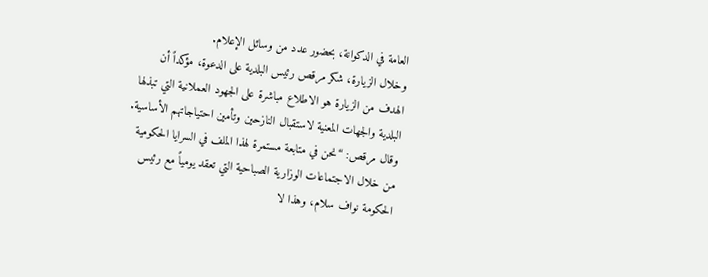العامة في الدكوانة، بحضور عدد من وسائل الإعلام.
وخلال الزيارة، شكر مرقص رئيس البلدية على الدعوة، مؤكداً أن الهدف من الزيارة هو الاطلاع مباشرة على الجهود العملانية التي تبذلها البلدية والجهات المعنية لاستقبال النازحين وتأمين احتياجاتهم الأساسية.
وقال مرقص: “نحن في متابعة مستمرة لهذا الملف في السرايا الحكومية من خلال الاجتماعات الوزارية الصباحية التي تعقد يومياً مع رئيس الحكومة نواف سلام، وهذا لا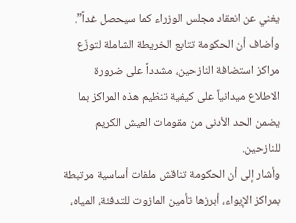يغني عن انعقاد مجلس الوزراء كما سيحصل غداً”. وأضاف أن الحكومة تتابع الخريطة الشاملة لتوزّع مراكز استضافة النازحين، مشدداً على ضرورة الاطلاع ميدانياً على كيفية تنظيم هذه المراكز بما يضمن الحد الأدنى من مقومات العيش الكريم للنازحين.
وأشار إلى أن الحكومة تناقش ملفات أساسية مرتبطة بمراكز الإيواء، أبرزها تأمين المازوت للتدفئة، المياه،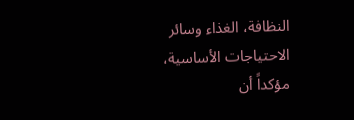النظافة، الغذاء وسائر الاحتياجات الأساسية، مؤكداً أن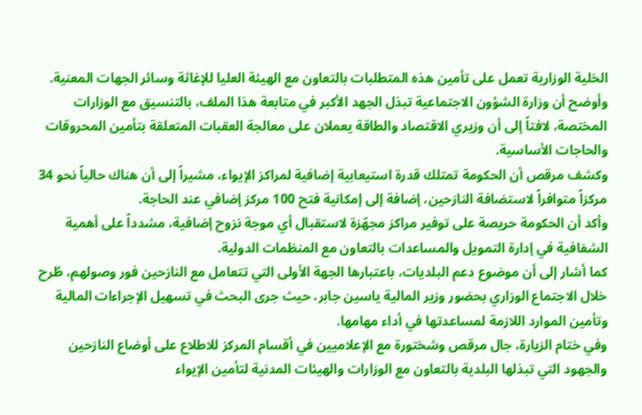الخلية الوزارية تعمل على تأمين هذه المتطلبات بالتعاون مع الهيئة العليا للإغاثة وسائر الجهات المعنية.
وأوضح أن وزارة الشؤون الاجتماعية تبذل الجهد الأكبر في متابعة هذا الملف، بالتنسيق مع الوزارات المختصة، لافتاً إلى أن وزيري الاقتصاد والطاقة يعملان على معالجة العقبات المتعلقة بتأمين المحروقات والحاجات الأساسية.
وكشف مرقص أن الحكومة تمتلك قدرة استيعابية إضافية لمراكز الإيواء، مشيراً إلى أن هناك حالياً نحو 34 مركزاً متوافراً لاستضافة النازحين، إضافة إلى إمكانية فتح 100 مركز إضافي عند الحاجة.
وأكد أن الحكومة حريصة على توفير مراكز مجهّزة لاستقبال أي موجة نزوح إضافية، مشدداً على أهمية الشفافية في إدارة التمويل والمساعدات بالتعاون مع المنظمات الدولية.
كما أشار إلى أن موضوع دعم البلديات، باعتبارها الجهة الأولى التي تتعامل مع النازحين فور وصولهم، طُرح خلال الاجتماع الوزاري بحضور وزير المالية ياسين جابر، حيث جرى البحث في تسهيل الإجراءات المالية وتأمين الموارد اللازمة لمساعدتها في أداء مهامها.
وفي ختام الزيارة، جال مرقص وشختورة مع الإعلاميين في أقسام المركز للاطلاع على أوضاع النازحين والجهود التي تبذلها البلدية بالتعاون مع الوزارات والهيئات المدنية لتأمين الإيواء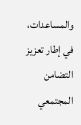والمساعدات، في إطار تعزيز التضامن المجتمعي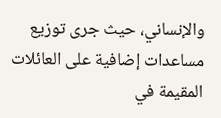والإنساني، حيث جرى توزيع مساعدات إضافية على العائلات المقيمة في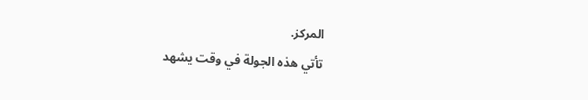المركز.
تأتي هذه الجولة في وقت يشهد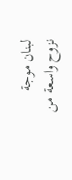لبنان موجة نزوح واسعة من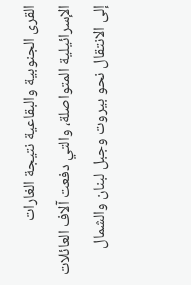القرى الجنوبية والبقاعية نتيجة الغارات الإسرائيلية المتواصلة، والتي دفعت آلاف العائلات إلى الانتقال نحو بيروت وجبل لبنان والشمال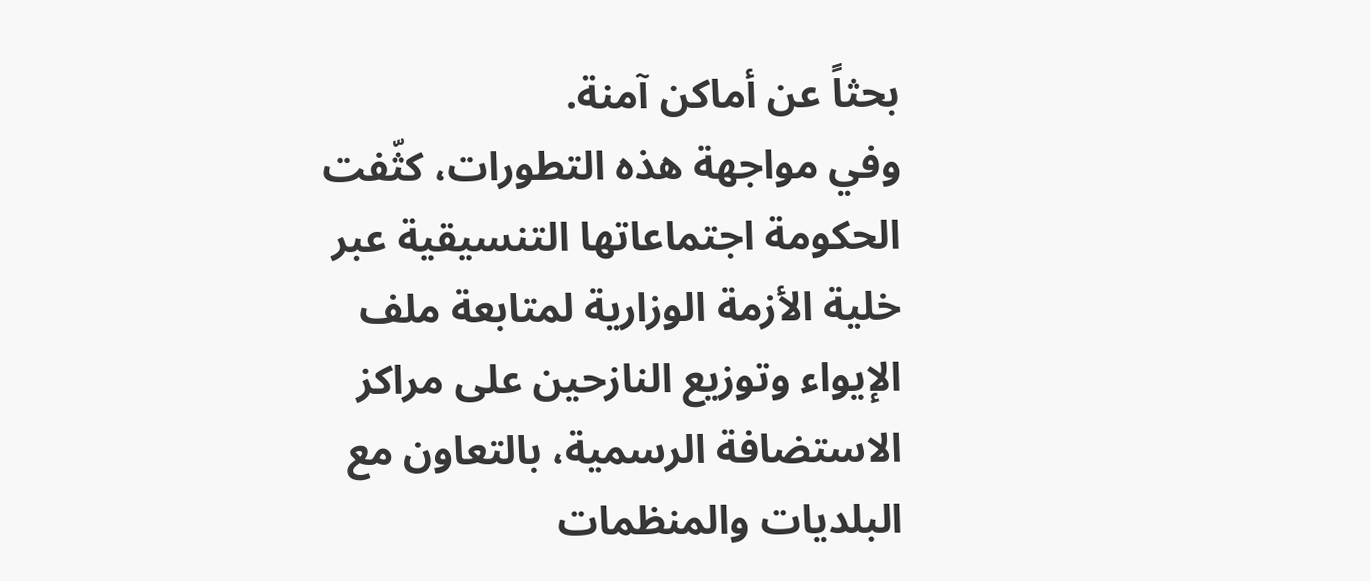بحثاً عن أماكن آمنة.
وفي مواجهة هذه التطورات، كثّفت الحكومة اجتماعاتها التنسيقية عبر خلية الأزمة الوزارية لمتابعة ملف الإيواء وتوزيع النازحين على مراكز الاستضافة الرسمية، بالتعاون مع البلديات والمنظمات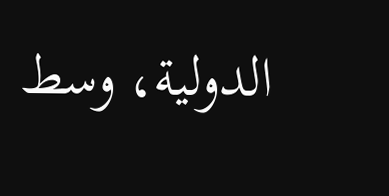الدولية، وسط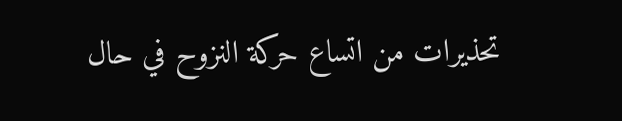تحذيرات من اتساع حركة النزوح في حال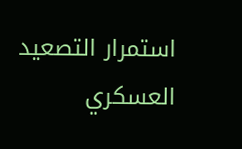استمرار التصعيد العسكري